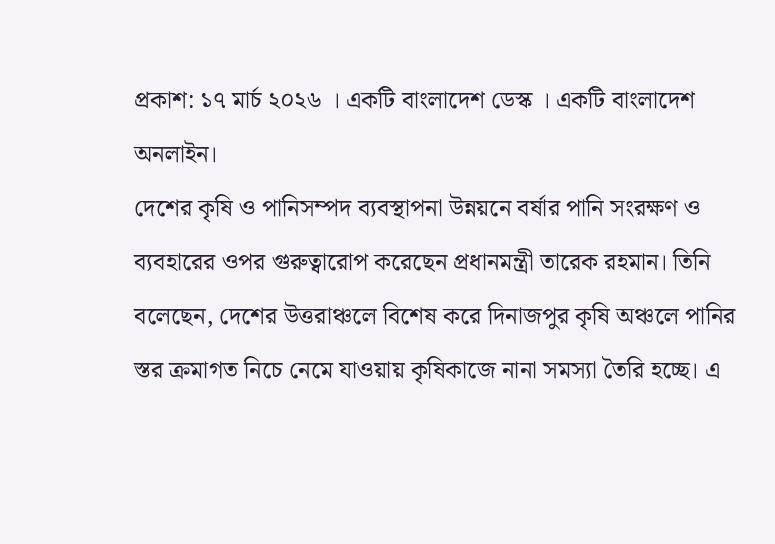প্রকাশ: ১৭ মার্চ ২০২৬ । একটি বাংলাদেশ ডেস্ক । একটি বাংলাদেশ অনলাইন।
দেশের কৃষি ও পানিসম্পদ ব্যবস্থাপনা উন্নয়নে বর্ষার পানি সংরক্ষণ ও ব্যবহারের ওপর গুরুত্বারোপ করেছেন প্রধানমন্ত্রী তারেক রহমান। তিনি বলেছেন, দেশের উত্তরাঞ্চলে বিশেষ করে দিনাজপুর কৃষি অঞ্চলে পানির স্তর ক্রমাগত নিচে নেমে যাওয়ায় কৃষিকাজে নানা সমস্যা তৈরি হচ্ছে। এ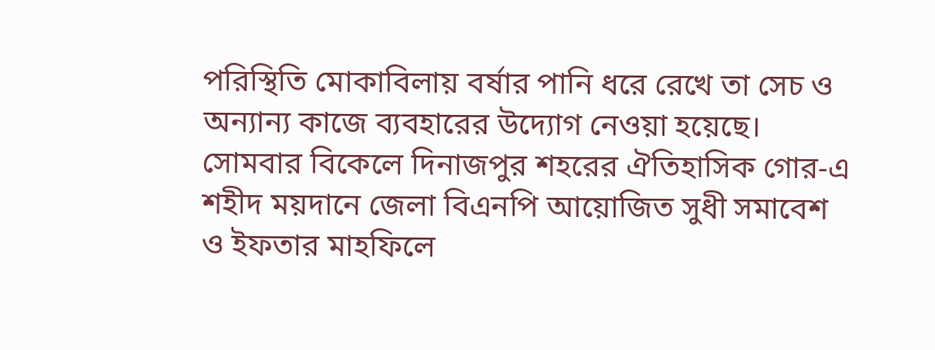পরিস্থিতি মোকাবিলায় বর্ষার পানি ধরে রেখে তা সেচ ও অন্যান্য কাজে ব্যবহারের উদ্যোগ নেওয়া হয়েছে।
সোমবার বিকেলে দিনাজপুর শহরের ঐতিহাসিক গোর-এ শহীদ ময়দানে জেলা বিএনপি আয়োজিত সুধী সমাবেশ ও ইফতার মাহফিলে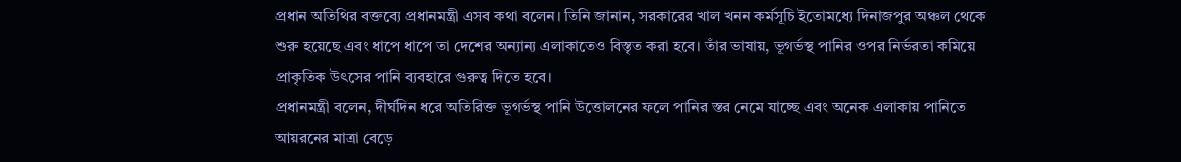প্রধান অতিথির বক্তব্যে প্রধানমন্ত্রী এসব কথা বলেন। তিনি জানান, সরকারের খাল খনন কর্মসূচি ইতোমধ্যে দিনাজপুর অঞ্চল থেকে শুরু হয়েছে এবং ধাপে ধাপে তা দেশের অন্যান্য এলাকাতেও বিস্তৃত করা হবে। তাঁর ভাষায়, ভূগর্ভস্থ পানির ওপর নির্ভরতা কমিয়ে প্রাকৃতিক উৎসের পানি ব্যবহারে গুরুত্ব দিতে হবে।
প্রধানমন্ত্রী বলেন, দীর্ঘদিন ধরে অতিরিক্ত ভূগর্ভস্থ পানি উত্তোলনের ফলে পানির স্তর নেমে যাচ্ছে এবং অনেক এলাকায় পানিতে আয়রনের মাত্রা বেড়ে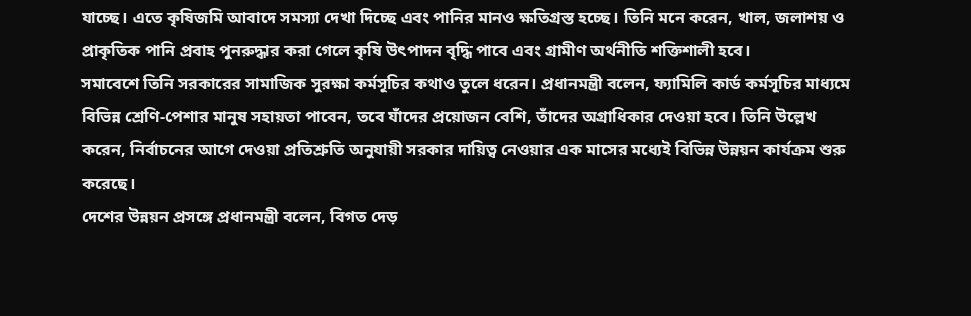যাচ্ছে। এতে কৃষিজমি আবাদে সমস্যা দেখা দিচ্ছে এবং পানির মানও ক্ষতিগ্রস্ত হচ্ছে। তিনি মনে করেন, খাল, জলাশয় ও প্রাকৃতিক পানি প্রবাহ পুনরুদ্ধার করা গেলে কৃষি উৎপাদন বৃদ্ধি পাবে এবং গ্রামীণ অর্থনীতি শক্তিশালী হবে।
সমাবেশে তিনি সরকারের সামাজিক সুরক্ষা কর্মসূচির কথাও তুলে ধরেন। প্রধানমন্ত্রী বলেন, ফ্যামিলি কার্ড কর্মসূচির মাধ্যমে বিভিন্ন শ্রেণি-পেশার মানুষ সহায়তা পাবেন, তবে যাঁদের প্রয়োজন বেশি, তাঁদের অগ্রাধিকার দেওয়া হবে। তিনি উল্লেখ করেন, নির্বাচনের আগে দেওয়া প্রতিশ্রুতি অনুযায়ী সরকার দায়িত্ব নেওয়ার এক মাসের মধ্যেই বিভিন্ন উন্নয়ন কার্যক্রম শুরু করেছে।
দেশের উন্নয়ন প্রসঙ্গে প্রধানমন্ত্রী বলেন, বিগত দেড়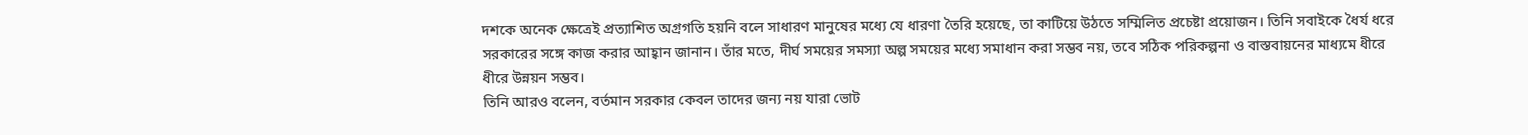দশকে অনেক ক্ষেত্রেই প্রত্যাশিত অগ্রগতি হয়নি বলে সাধারণ মানুষের মধ্যে যে ধারণা তৈরি হয়েছে, তা কাটিয়ে উঠতে সম্মিলিত প্রচেষ্টা প্রয়োজন। তিনি সবাইকে ধৈর্য ধরে সরকারের সঙ্গে কাজ করার আহ্বান জানান। তাঁর মতে, দীর্ঘ সময়ের সমস্যা অল্প সময়ের মধ্যে সমাধান করা সম্ভব নয়, তবে সঠিক পরিকল্পনা ও বাস্তবায়নের মাধ্যমে ধীরে ধীরে উন্নয়ন সম্ভব।
তিনি আরও বলেন, বর্তমান সরকার কেবল তাদের জন্য নয় যারা ভোট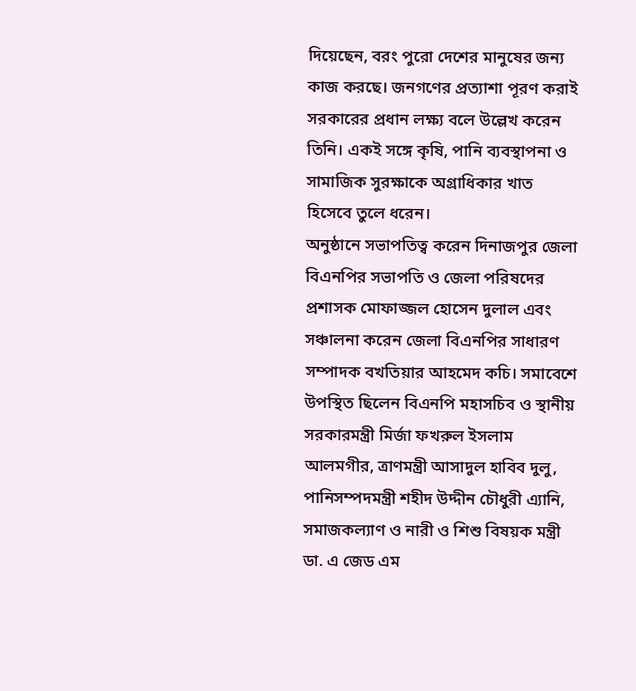দিয়েছেন, বরং পুরো দেশের মানুষের জন্য কাজ করছে। জনগণের প্রত্যাশা পূরণ করাই সরকারের প্রধান লক্ষ্য বলে উল্লেখ করেন তিনি। একই সঙ্গে কৃষি, পানি ব্যবস্থাপনা ও সামাজিক সুরক্ষাকে অগ্রাধিকার খাত হিসেবে তুলে ধরেন।
অনুষ্ঠানে সভাপতিত্ব করেন দিনাজপুর জেলা বিএনপির সভাপতি ও জেলা পরিষদের প্রশাসক মোফাজ্জল হোসেন দুলাল এবং সঞ্চালনা করেন জেলা বিএনপির সাধারণ সম্পাদক বখতিয়ার আহমেদ কচি। সমাবেশে উপস্থিত ছিলেন বিএনপি মহাসচিব ও স্থানীয় সরকারমন্ত্রী মির্জা ফখরুল ইসলাম আলমগীর, ত্রাণমন্ত্রী আসাদুল হাবিব দুলু, পানিসম্পদমন্ত্রী শহীদ উদ্দীন চৌধুরী এ্যানি, সমাজকল্যাণ ও নারী ও শিশু বিষয়ক মন্ত্রী ডা. এ জেড এম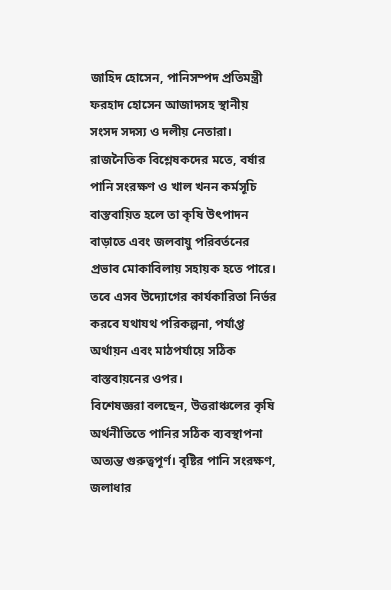জাহিদ হোসেন, পানিসম্পদ প্রতিমন্ত্রী ফরহাদ হোসেন আজাদসহ স্থানীয় সংসদ সদস্য ও দলীয় নেতারা।
রাজনৈতিক বিশ্লেষকদের মতে, বর্ষার পানি সংরক্ষণ ও খাল খনন কর্মসূচি বাস্তবায়িত হলে তা কৃষি উৎপাদন বাড়াতে এবং জলবায়ু পরিবর্তনের প্রভাব মোকাবিলায় সহায়ক হতে পারে। তবে এসব উদ্যোগের কার্যকারিতা নির্ভর করবে যথাযথ পরিকল্পনা, পর্যাপ্ত অর্থায়ন এবং মাঠপর্যায়ে সঠিক বাস্তবায়নের ওপর।
বিশেষজ্ঞরা বলছেন, উত্তরাঞ্চলের কৃষি অর্থনীতিতে পানির সঠিক ব্যবস্থাপনা অত্যন্ত গুরুত্বপূর্ণ। বৃষ্টির পানি সংরক্ষণ, জলাধার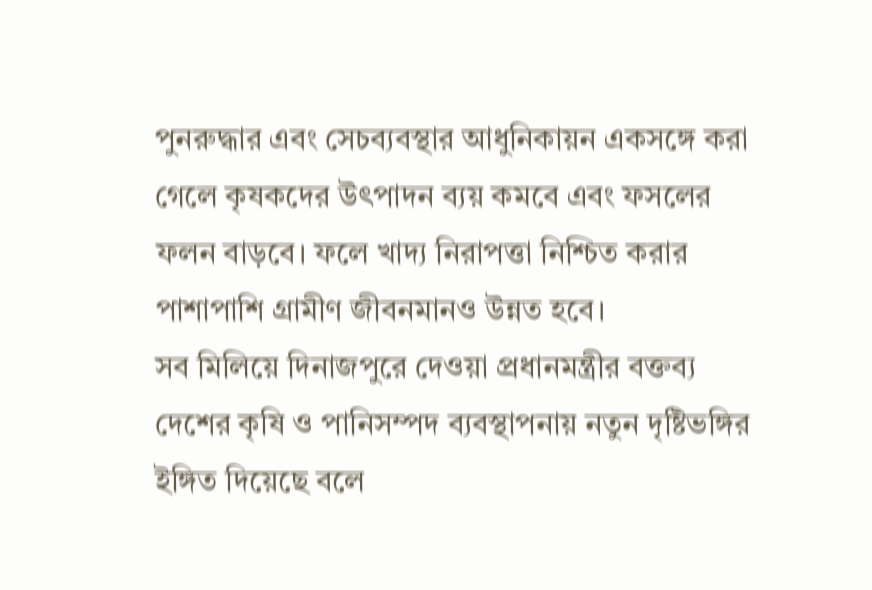পুনরুদ্ধার এবং সেচব্যবস্থার আধুনিকায়ন একসঙ্গে করা গেলে কৃষকদের উৎপাদন ব্যয় কমবে এবং ফসলের ফলন বাড়বে। ফলে খাদ্য নিরাপত্তা নিশ্চিত করার পাশাপাশি গ্রামীণ জীবনমানও উন্নত হবে।
সব মিলিয়ে দিনাজপুরে দেওয়া প্রধানমন্ত্রীর বক্তব্য দেশের কৃষি ও পানিসম্পদ ব্যবস্থাপনায় নতুন দৃষ্টিভঙ্গির ইঙ্গিত দিয়েছে বলে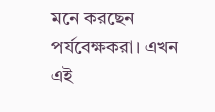মনে করছেন পর্যবেক্ষকরা। এখন এই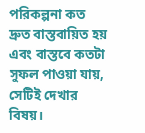পরিকল্পনা কত দ্রুত বাস্তবায়িত হয় এবং বাস্তবে কতটা সুফল পাওয়া যায়, সেটিই দেখার বিষয়।